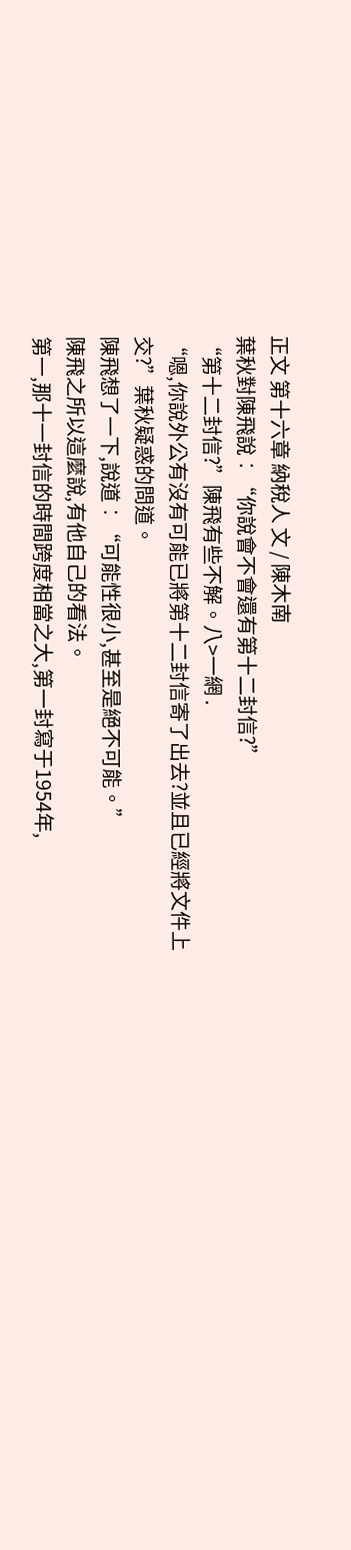正文 第十六章 納稅人 文 / 陳木南
葉秋對陳飛說︰“你說會不會還有第十二封信?”
“第十二封信?”陳飛有些不解。八>一網 .
“嗯,你說外公有沒有可能已將第十二封信寄了出去?並且已經將文件上交?”葉秋疑惑的問道。
陳飛想了一下,說道︰“可能性很小,甚至是絕不可能。”
陳飛之所以這麼說,有他自己的看法。
第一,那十一封信的時間跨度相當之大,第一封寫于1954年,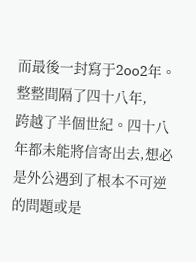而最後一封寫于2oo2年。整整間隔了四十八年,
跨越了半個世紀。四十八年都未能將信寄出去,想必是外公遇到了根本不可逆的問題或是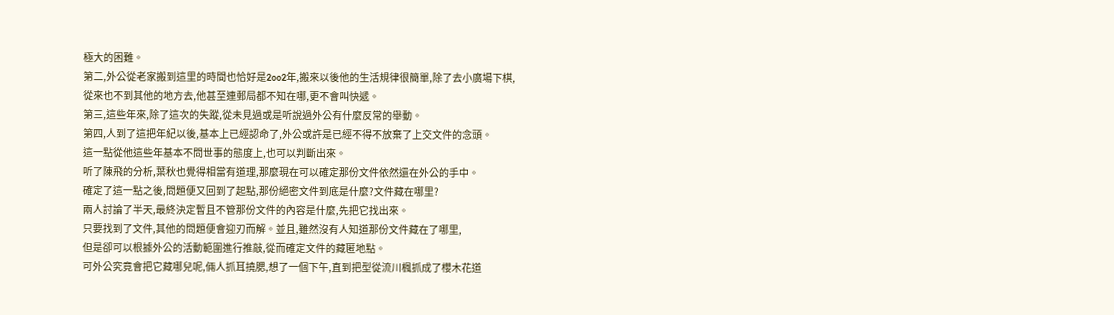極大的困難。
第二,外公從老家搬到這里的時間也恰好是2oo2年,搬來以後他的生活規律很簡單,除了去小廣場下棋,
從來也不到其他的地方去,他甚至連郵局都不知在哪,更不會叫快遞。
第三,這些年來,除了這次的失蹤,從未見過或是听說過外公有什麼反常的舉動。
第四,人到了這把年紀以後,基本上已經認命了,外公或許是已經不得不放棄了上交文件的念頭。
這一點從他這些年基本不問世事的態度上,也可以判斷出來。
听了陳飛的分析,葉秋也覺得相當有道理,那麼現在可以確定那份文件依然還在外公的手中。
確定了這一點之後,問題便又回到了起點,那份絕密文件到底是什麼?文件藏在哪里?
兩人討論了半天,最終決定暫且不管那份文件的內容是什麼,先把它找出來。
只要找到了文件,其他的問題便會迎刃而解。並且,雖然沒有人知道那份文件藏在了哪里,
但是卻可以根據外公的活動範圍進行推敲,從而確定文件的藏匿地點。
可外公究竟會把它藏哪兒呢,倆人抓耳撓腮,想了一個下午,直到把型從流川楓抓成了櫻木花道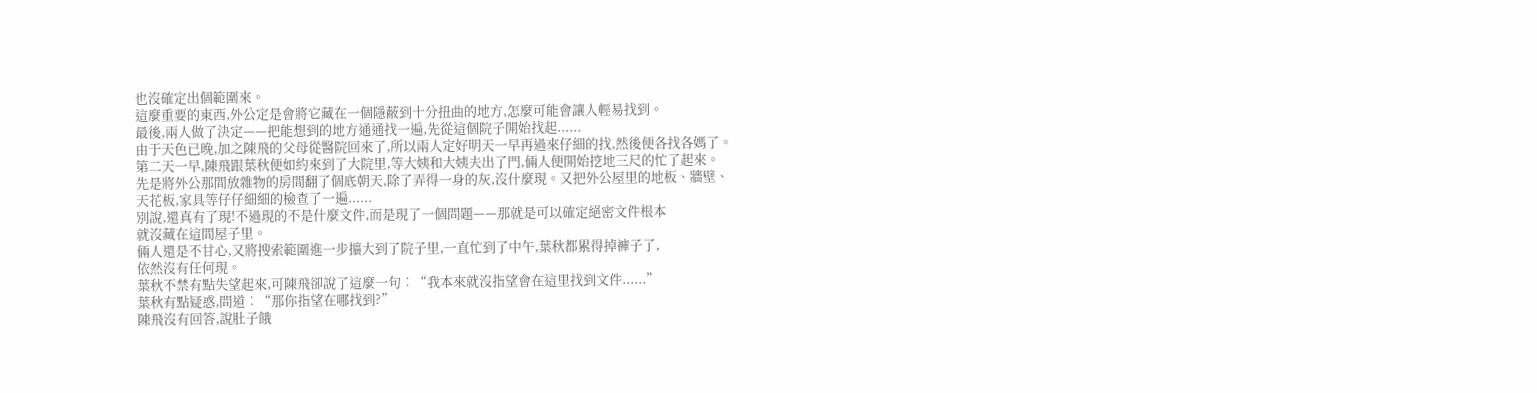也沒確定出個範圍來。
這麼重要的東西,外公定是會將它藏在一個隱蔽到十分扭曲的地方,怎麼可能會讓人輕易找到。
最後,兩人做了決定——把能想到的地方通通找一遍,先從這個院子開始找起......
由于天色已晚,加之陳飛的父母從醫院回來了,所以兩人定好明天一早再過來仔細的找,然後便各找各媽了。
第二天一早,陳飛跟葉秋便如約來到了大院里,等大姨和大姨夫出了門,倆人便開始挖地三尺的忙了起來。
先是將外公那間放雜物的房間翻了個底朝天,除了弄得一身的灰,沒什麼現。又把外公屋里的地板、牆壁、
天花板,家具等仔仔細細的檢查了一遍......
別說,還真有了現!不過現的不是什麼文件,而是現了一個問題——那就是可以確定絕密文件根本
就沒藏在這間屋子里。
倆人還是不甘心,又將搜索範圍進一步擴大到了院子里,一直忙到了中午,葉秋都累得掉褲子了,
依然沒有任何現。
葉秋不禁有點失望起來,可陳飛卻說了這麼一句︰“我本來就沒指望會在這里找到文件......”
葉秋有點疑惑,問道︰“那你指望在哪找到?”
陳飛沒有回答,說肚子餓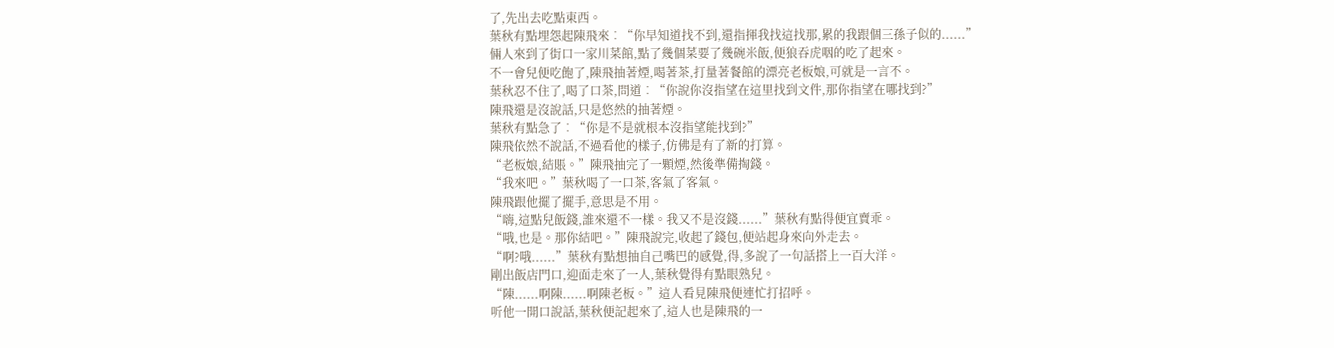了,先出去吃點東西。
葉秋有點埋怨起陳飛來︰“你早知道找不到,還指揮我找這找那,累的我跟個三孫子似的......”
倆人來到了街口一家川菜館,點了幾個菜要了幾碗米飯,便狼吞虎咽的吃了起來。
不一會兒便吃飽了,陳飛抽著煙,喝著茶,打量著餐館的漂亮老板娘,可就是一言不。
葉秋忍不住了,喝了口茶,問道︰“你說你沒指望在這里找到文件,那你指望在哪找到?”
陳飛還是沒說話,只是悠然的抽著煙。
葉秋有點急了︰“你是不是就根本沒指望能找到?”
陳飛依然不說話,不過看他的樣子,仿佛是有了新的打算。
“老板娘,結賬。”陳飛抽完了一顆煙,然後準備掏錢。
“我來吧。”葉秋喝了一口茶,客氣了客氣。
陳飛跟他擺了擺手,意思是不用。
“嗨,這點兒飯錢,誰來還不一樣。我又不是沒錢......”葉秋有點得便宜賣乖。
“哦,也是。那你結吧。”陳飛說完,收起了錢包,便站起身來向外走去。
“啊?哦......”葉秋有點想抽自己嘴巴的感覺,得,多說了一句話搭上一百大洋。
剛出飯店門口,迎面走來了一人,葉秋覺得有點眼熟兒。
“陳......啊陳......啊陳老板。”這人看見陳飛便連忙打招呼。
听他一開口說話,葉秋便記起來了,這人也是陳飛的一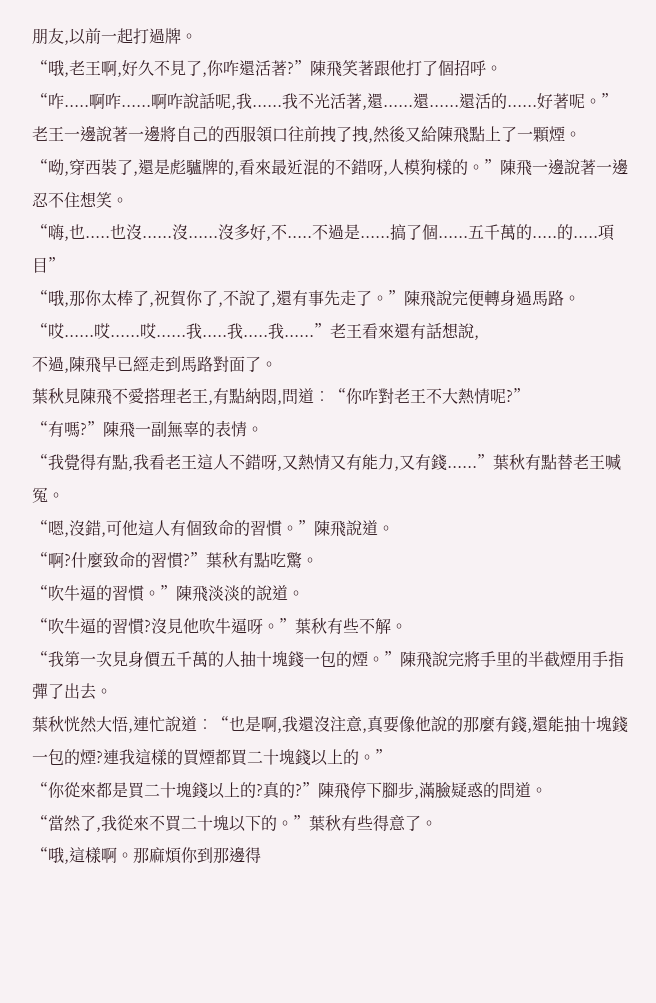朋友,以前一起打過牌。
“哦,老王啊,好久不見了,你咋還活著?”陳飛笑著跟他打了個招呼。
“咋.....啊咋......啊咋說話呢,我......我不光活著,還......還......還活的......好著呢。”
老王一邊說著一邊將自己的西服領口往前拽了拽,然後又給陳飛點上了一顆煙。
“呦,穿西裝了,還是彪驢牌的,看來最近混的不錯呀,人模狗樣的。”陳飛一邊說著一邊忍不住想笑。
“嗨,也.....也沒......沒......沒多好,不.....不過是......搞了個......五千萬的.....的.....項目”
“哦,那你太棒了,祝賀你了,不說了,還有事先走了。”陳飛說完便轉身過馬路。
“哎......哎......哎......我.....我.....我......”老王看來還有話想說,
不過,陳飛早已經走到馬路對面了。
葉秋見陳飛不愛搭理老王,有點納悶,問道︰“你咋對老王不大熱情呢?”
“有嗎?”陳飛一副無辜的表情。
“我覺得有點,我看老王這人不錯呀,又熱情又有能力,又有錢......”葉秋有點替老王喊冤。
“嗯,沒錯,可他這人有個致命的習慣。”陳飛說道。
“啊?什麼致命的習慣?”葉秋有點吃驚。
“吹牛逼的習慣。”陳飛淡淡的說道。
“吹牛逼的習慣?沒見他吹牛逼呀。”葉秋有些不解。
“我第一次見身價五千萬的人抽十塊錢一包的煙。”陳飛說完將手里的半截煙用手指彈了出去。
葉秋恍然大悟,連忙說道︰“也是啊,我還沒注意,真要像他說的那麼有錢,還能抽十塊錢
一包的煙?連我這樣的買煙都買二十塊錢以上的。”
“你從來都是買二十塊錢以上的?真的?”陳飛停下腳步,滿臉疑惑的問道。
“當然了,我從來不買二十塊以下的。”葉秋有些得意了。
“哦,這樣啊。那麻煩你到那邊得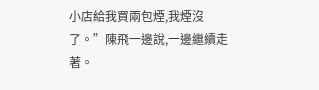小店給我買兩包煙,我煙沒了。”陳飛一邊說,一邊繼續走著。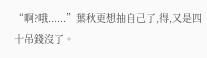“啊?哦......”葉秋更想抽自己了,得,又是四十吊錢沒了。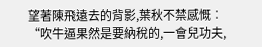望著陳飛遠去的背影,葉秋不禁感慨︰
“吹牛逼果然是要納稅的,一會兒功夫,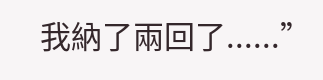我納了兩回了......”